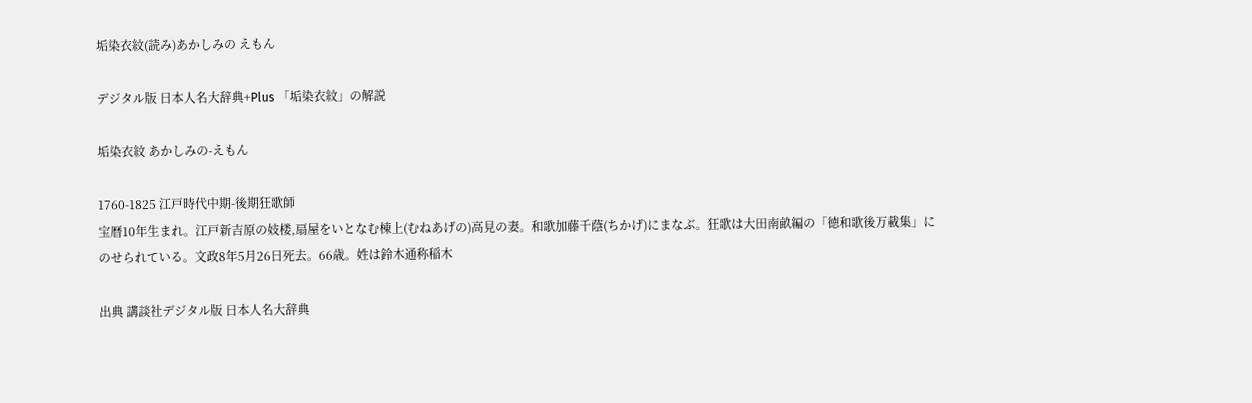垢染衣紋(読み)あかしみの えもん

デジタル版 日本人名大辞典+Plus 「垢染衣紋」の解説

垢染衣紋 あかしみの-えもん

1760-1825 江戸時代中期-後期狂歌師
宝暦10年生まれ。江戸新吉原の妓楼,扇屋をいとなむ棟上(むねあげの)高見の妻。和歌加藤千蔭(ちかげ)にまなぶ。狂歌は大田南畝編の「徳和歌後万載集」にのせられている。文政8年5月26日死去。66歳。姓は鈴木通称稲木

出典 講談社デジタル版 日本人名大辞典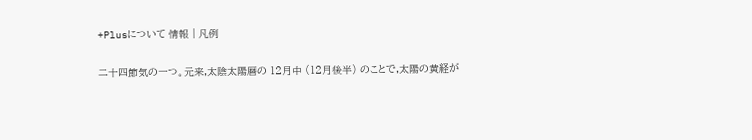+Plusについて 情報 | 凡例

二十四節気の一つ。元来,太陰太陽暦の 12月中 (12月後半) のことで,太陽の黄経が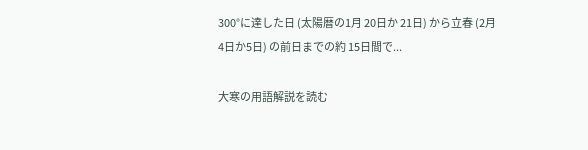300°に達した日 (太陽暦の1月 20日か 21日) から立春 (2月4日か5日) の前日までの約 15日間で...

大寒の用語解説を読む